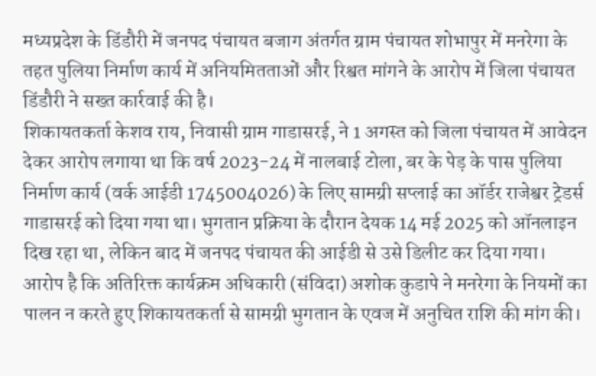मध्यप्रदेश के डिंडौरी में जनपद पंचायत बजाग अंतर्गत ग्राम पंचायत शोभापुर में मनरेगा के तहत पुलिया निर्माण कार्य में अनियमितताओं और रिश्वत मांगने के आरोप में जिला पंचायत डिंडौरी ने सख्त कार्रवाई की है।
शिकायतकर्ता केशव राय, निवासी ग्राम गाडासरई, ने 1 अगस्त को जिला पंचायत में आवेदन देकर आरोप लगाया था कि वर्ष 2023-24 में नालबाई टोला, बर के पेड़ के पास पुलिया निर्माण कार्य (वर्क आईडी 1745004026) के लिए सामग्री सप्लाई का ऑर्डर राजेश्वर ट्रेडर्स गाडासरई को दिया गया था। भुगतान प्रक्रिया के दौरान देयक 14 मई 2025 को ऑनलाइन दिख रहा था, लेकिन बाद में जनपद पंचायत की आईडी से उसे डिलीट कर दिया गया।
आरोप है कि अतिरिक्त कार्यक्रम अधिकारी (संविदा) अशोक कुडापे ने मनरेगा के नियमों का पालन न करते हुए शिकायतकर्ता से सामग्री भुगतान के एवज में अनुचित राशि की मांग की।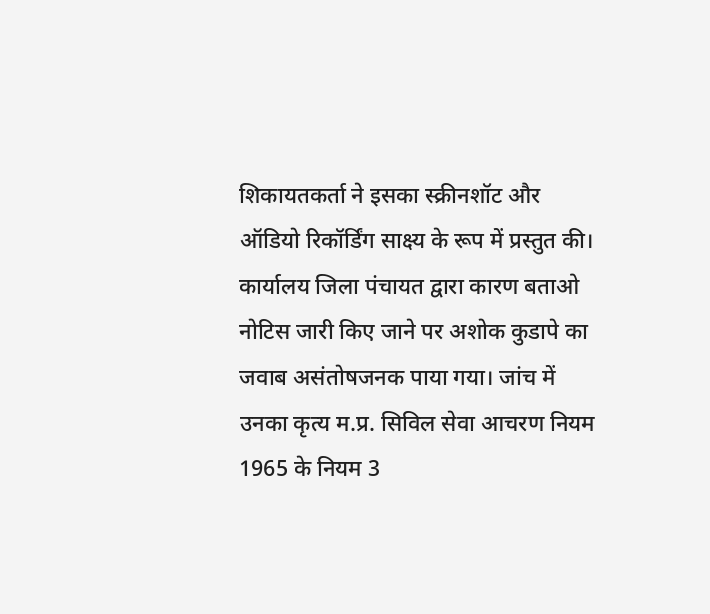शिकायतकर्ता ने इसका स्क्रीनशॉट और ऑडियो रिकॉर्डिंग साक्ष्य के रूप में प्रस्तुत की।
कार्यालय जिला पंचायत द्वारा कारण बताओ नोटिस जारी किए जाने पर अशोक कुडापे का जवाब असंतोषजनक पाया गया। जांच में उनका कृत्य म.प्र. सिविल सेवा आचरण नियम 1965 के नियम 3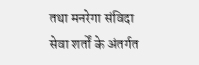तथा मनरेगा संविदा सेवा शर्तों के अंतर्गत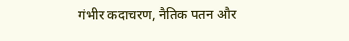गंभीर कदाचरण, नैतिक पतन और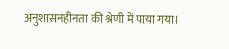अनुशासनहीनता की श्रेणी में पाया गया।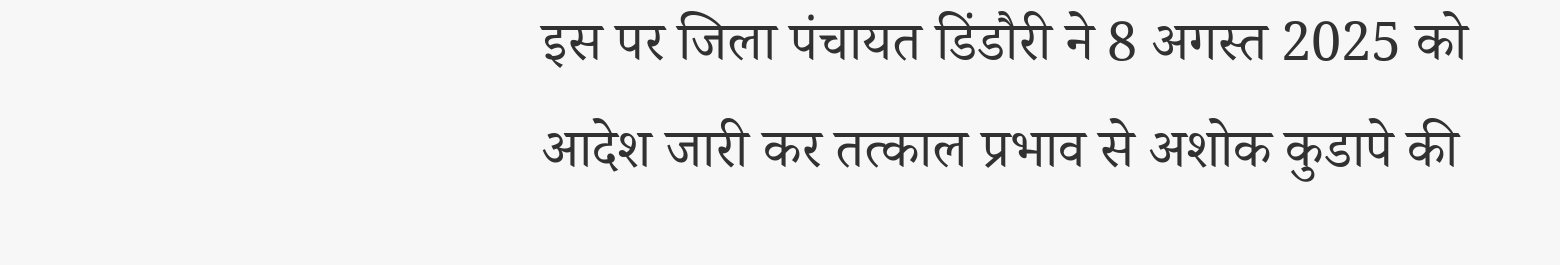इस पर जिला पंचायत डिंडौरी ने 8 अगस्त 2025 को आदेश जारी कर तत्काल प्रभाव से अशोक कुडापे की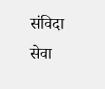संविदा सेवा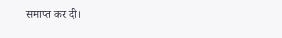समाप्त कर दी।